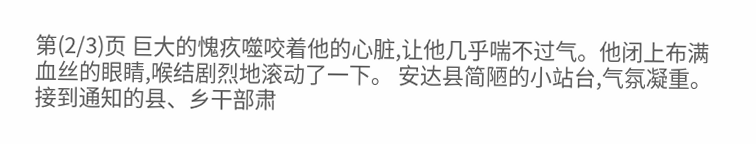第(2/3)页 巨大的愧疚噬咬着他的心脏,让他几乎喘不过气。他闭上布满血丝的眼睛,喉结剧烈地滚动了一下。 安达县简陋的小站台,气氛凝重。接到通知的县、乡干部肃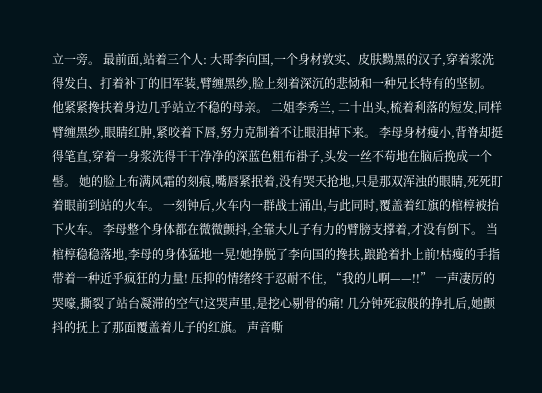立一旁。 最前面,站着三个人: 大哥李向国,一个身材敦实、皮肤黝黑的汉子,穿着浆洗得发白、打着补丁的旧军装,臂缠黑纱,脸上刻着深沉的悲恸和一种兄长特有的坚韧。他紧紧搀扶着身边几乎站立不稳的母亲。 二姐李秀兰, 二十出头,梳着利落的短发,同样臂缠黑纱,眼睛红肿,紧咬着下唇,努力克制着不让眼泪掉下来。 李母身材瘦小,背脊却挺得笔直,穿着一身浆洗得干干净净的深蓝色粗布褂子,头发一丝不苟地在脑后挽成一个髻。 她的脸上布满风霜的刻痕,嘴唇紧抿着,没有哭天抢地,只是那双浑浊的眼睛,死死盯着眼前到站的火车。 一刻钟后,火车内一群战士涌出,与此同时,覆盖着红旗的棺椁被抬下火车。 李母整个身体都在微微颤抖,全靠大儿子有力的臂膀支撑着,才没有倒下。 当棺椁稳稳落地,李母的身体猛地一晃!她挣脱了李向国的搀扶,踉跄着扑上前!枯瘦的手指带着一种近乎疯狂的力量! 压抑的情绪终于忍耐不住, “我的儿啊——!!” 一声凄厉的哭嚎,撕裂了站台凝滞的空气!这哭声里,是挖心剔骨的痛! 几分钟死寂般的挣扎后,她颤抖的抚上了那面覆盖着儿子的红旗。 声音嘶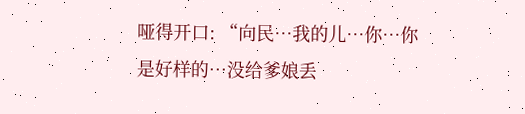哑得开口: “向民…我的儿…你…你是好样的…没给爹娘丢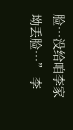脸…没给咱李家坳丢脸…” 李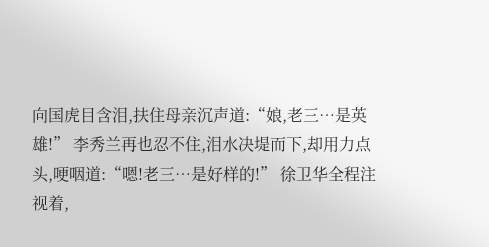向国虎目含泪,扶住母亲沉声道:“娘,老三…是英雄!” 李秀兰再也忍不住,泪水决堤而下,却用力点头,哽咽道:“嗯!老三…是好样的!” 徐卫华全程注视着,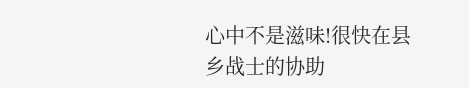心中不是滋味!很快在县乡战士的协助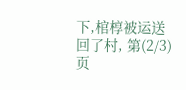下,棺椁被运送回了村, 第(2/3)页